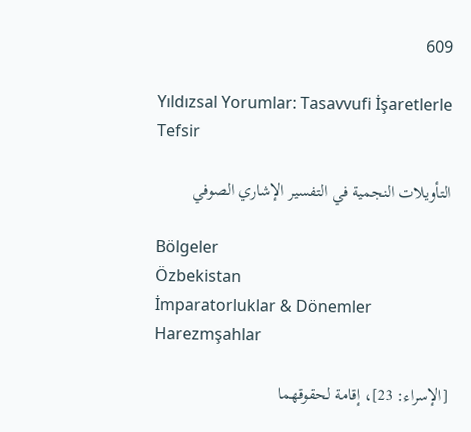609

Yıldızsal Yorumlar: Tasavvufi İşaretlerle Tefsir

التأويلات النجمية في التفسير الإشاري الصوفي

Bölgeler
Özbekistan
İmparatorluklar & Dönemler
Harezmşahlar

[الإسراء: 23]، إقامة لحقوقهما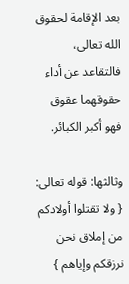بعد الإقامة لحقوق الله تعالى، فالتقاعد عن أداء حقوقهما عقوق فهو أكبر الكبائر.

وثالثها: قوله تعالى: { ولا تقتلوا أولادكم من إملاق نحن نرزقكم وإياهم }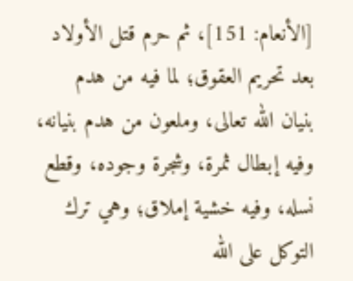[الأنعام: 151]، ثم حرم قتل الأولاد بعد تحريم العقوق؛ لما فيه من هدم بنيان الله تعالى، وملعون من هدم بنيانه، وفيه إبطال ثمرة، وشجرة وجوده، وقطع نسله، وفيه خشية إملاق؛ وهي ترك التوكل على الله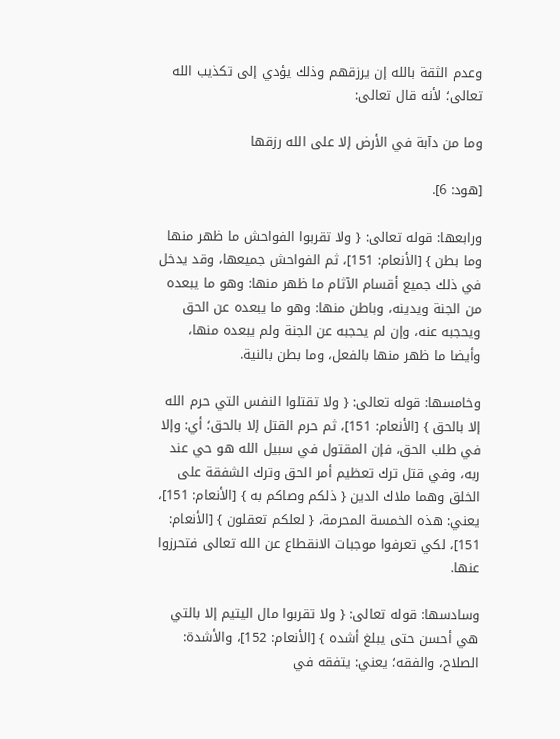وعدم الثقة بالله إن يرزقهم وذلك يؤدي إلى تكذيب الله تعالى؛ لأنه قال تعالى:

وما من دآبة في الأرض إلا على الله رزقها

[هود: 6].

ورابعها: قوله تعالى: { ولا تقربوا الفواحش ما ظهر منها وما بطن } [الأنعام: 151]، ثم الفواحش جميعها، وقد يدخل في ذلك جميع أقسام الآثام ما ظهر منها: وهو ما يبعده من الجنة ويدينه، وباطن منها: وهو ما يبعده عن الحق ويحجبه عنه، وإن لم يحجبه عن الجنة ولم يبعده منها، وأيضا ما ظهر منها بالفعل، وما بطن بالنية.

وخامسها: قوله تعالى: { ولا تقتلوا النفس التي حرم الله إلا بالحق } [الأنعام: 151]، ثم حرم القتل إلا بالحق؛ أي: وإلا في طلب الحق، فإن المقتول في سبيل الله هو حي عند ربه، وفي قتل ترك تعظيم أمر الحق وترك الشفقة على الخلق وهما ملاك الدين { ذلكم وصاكم به } [الأنعام: 151]، يعني: هذه الخمسة المحرمة، { لعلكم تعقلون } [الأنعام: 151]، لكي تعرفوا موجبات الانقطاع عن الله تعالى فتحرزوا عنها.

وسادسها: قوله تعالى: { ولا تقربوا مال اليتيم إلا بالتي هي أحسن حتى يبلغ أشده } [الأنعام: 152]، والأشدة: الصلاح، والفقه؛ يعني: يتفقه في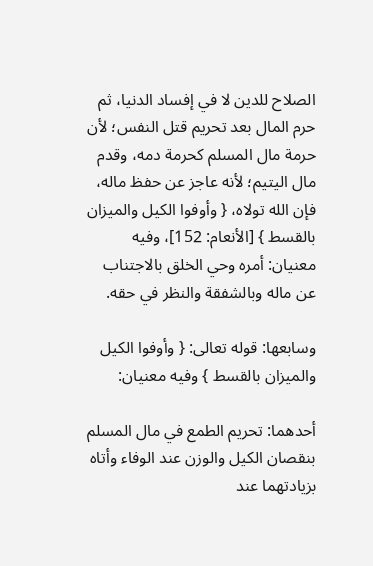الصلاح للدين لا في إفساد الدنيا، ثم حرم المال بعد تحريم قتل النفس؛ لأن حرمة مال المسلم كحرمة دمه، وقدم مال اليتيم؛ لأنه عاجز عن حفظ ماله، فإن الله تولاه، { وأوفوا الكيل والميزان بالقسط } [الأنعام: 152]، وفيه معنيان: أمره وحي الخلق بالاجتناب عن ماله وبالشفقة والنظر في حقه.

وسابعها: قوله تعالى: { وأوفوا الكيل والميزان بالقسط } وفيه معنيان:

أحدهما: تحريم الطمع في مال المسلم بنقصان الكيل والوزن عند الوفاء وأتاه بزيادتهما عند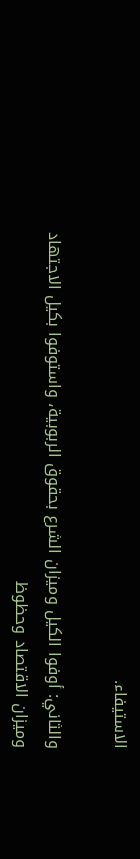الاستيفاء.

والثاني: أوفوا الكيل وميزان الشرع بحقوق الربوبية، واستوفوا بكيل الاجتهاد وميزان الاقتصاد وحظوظ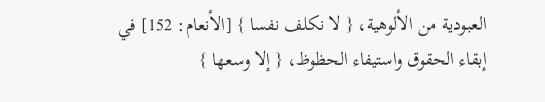العبودية من الألوهية، { لا نكلف نفسا } [الأنعام: 152] في إبقاء الحقوق واستيفاء الحظوظ، { إلا وسعها }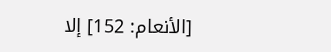[الأنعام: 152] إلا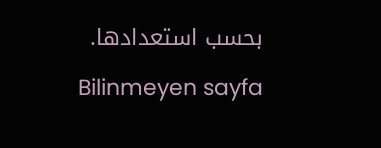بحسب استعدادها.

Bilinmeyen sayfa